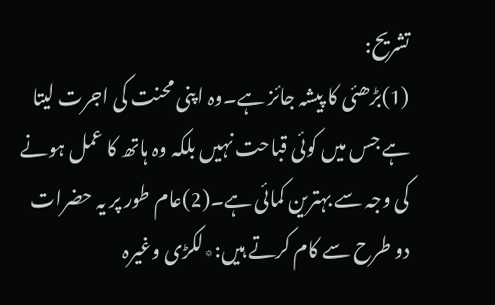تشریح:
(1)بڑھئی کا پیشہ جائز ہے۔وہ اپنی محنت کی اجرت لیتا ہے جس میں کوئی قباحت نہیں بلکہ وہ ہاتھ کا عمل ہونے کی وجہ سے بہترین کمائی ہے۔(2)عام طور پر یہ حضرات دو طرح سے کام کرتے ہیں:٭لکڑی وغیرہ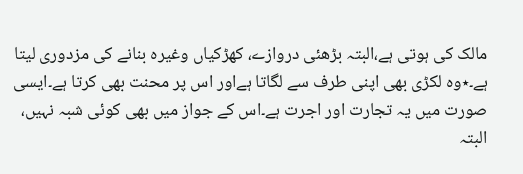مالک کی ہوتی ہے،البتہ بڑھئی دروازے، کھڑکیاں وغیرہ بنانے کی مزدوری لیتا ہے۔٭وہ لکڑی بھی اپنی طرف سے لگاتا ہےاور اس پر محنت بھی کرتا ہے۔ایسی صورت میں یہ تجارت اور اجرت ہے۔اس کے جواز میں بھی کوئی شبہ نہیں، البتہ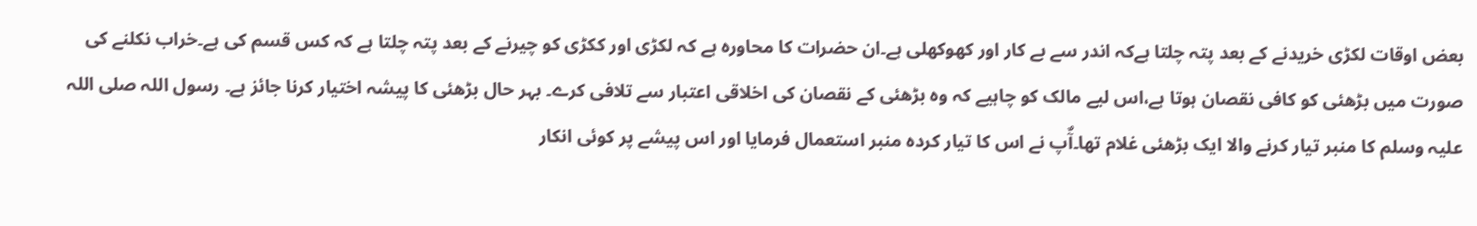بعض اوقات لکڑی خریدنے کے بعد پتہ چلتا ہےکہ اندر سے بے کار اور کھوکھلی ہے۔ان حضرات کا محاورہ ہے کہ لکڑی اور ککڑی کو چیرنے کے بعد پتہ چلتا ہے کہ کس قسم کی ہے۔خراب نکلنے کی صورت میں بڑھئی کو کافی نقصان ہوتا ہے،اس لیے مالک کو چاہیے کہ وہ بڑھئی کے نقصان کی اخلاقی اعتبار سے تلافی کرے۔ بہر حال بڑھئی کا پیشہ اختیار کرنا جائز ہے۔ رسول اللہ صلی اللہ علیہ وسلم کا منبر تیار کرنے والا ایک بڑھئی غلام تھا۔آٌپ نے اس کا تیار کردہ منبر استعمال فرمایا اور اس پیشے پر کوئی انکار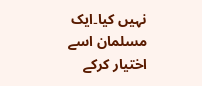نہیں کیا۔ایک مسلمان اسے اختیار کرکے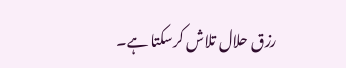رزق حلال تلاش کرسکتا ہے۔